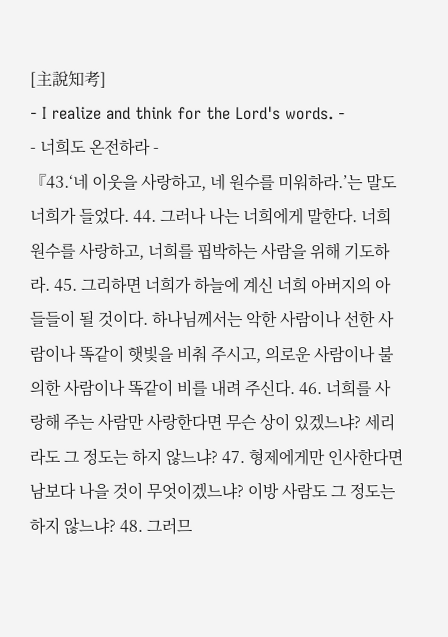[主說知考]
- I realize and think for the Lord's words. -
- 너희도 온전하라 -
『43.‘네 이웃을 사랑하고, 네 원수를 미워하라.’는 말도 너희가 들었다. 44. 그러나 나는 너희에게 말한다. 너희 원수를 사랑하고, 너희를 핍박하는 사람을 위해 기도하라. 45. 그리하면 너희가 하늘에 계신 너희 아버지의 아들들이 될 것이다. 하나님께서는 악한 사람이나 선한 사람이나 똑같이 햇빛을 비춰 주시고, 의로운 사람이나 불의한 사람이나 똑같이 비를 내려 주신다. 46. 너희를 사랑해 주는 사람만 사랑한다면 무슨 상이 있겠느냐? 세리라도 그 정도는 하지 않느냐? 47. 형제에게만 인사한다면 남보다 나을 것이 무엇이겠느냐? 이방 사람도 그 정도는 하지 않느냐? 48. 그러므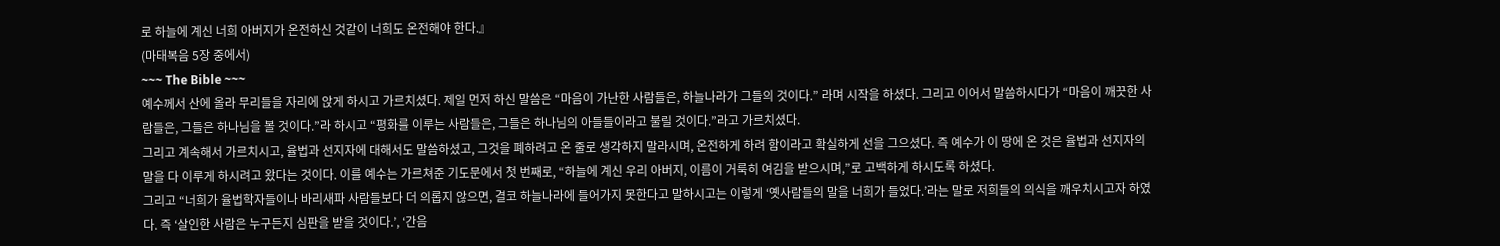로 하늘에 계신 너희 아버지가 온전하신 것같이 너희도 온전해야 한다.』
(마태복음 5장 중에서)
~~~ The Bible ~~~
예수께서 산에 올라 무리들을 자리에 앉게 하시고 가르치셨다. 제일 먼저 하신 말씀은 “마음이 가난한 사람들은, 하늘나라가 그들의 것이다.” 라며 시작을 하셨다. 그리고 이어서 말씀하시다가 “마음이 깨끗한 사람들은, 그들은 하나님을 볼 것이다.”라 하시고 “평화를 이루는 사람들은, 그들은 하나님의 아들들이라고 불릴 것이다.”라고 가르치셨다.
그리고 계속해서 가르치시고, 율법과 선지자에 대해서도 말씀하셨고, 그것을 폐하려고 온 줄로 생각하지 말라시며, 온전하게 하려 함이라고 확실하게 선을 그으셨다. 즉 예수가 이 땅에 온 것은 율법과 선지자의 말을 다 이루게 하시려고 왔다는 것이다. 이를 예수는 가르쳐준 기도문에서 첫 번째로, “하늘에 계신 우리 아버지, 이름이 거룩히 여김을 받으시며,”로 고백하게 하시도록 하셨다.
그리고 “너희가 율법학자들이나 바리새파 사람들보다 더 의롭지 않으면, 결코 하늘나라에 들어가지 못한다고 말하시고는 이렇게 ‘옛사람들의 말을 너희가 들었다.’라는 말로 저희들의 의식을 깨우치시고자 하였다. 즉 ‘살인한 사람은 누구든지 심판을 받을 것이다.’, ‘간음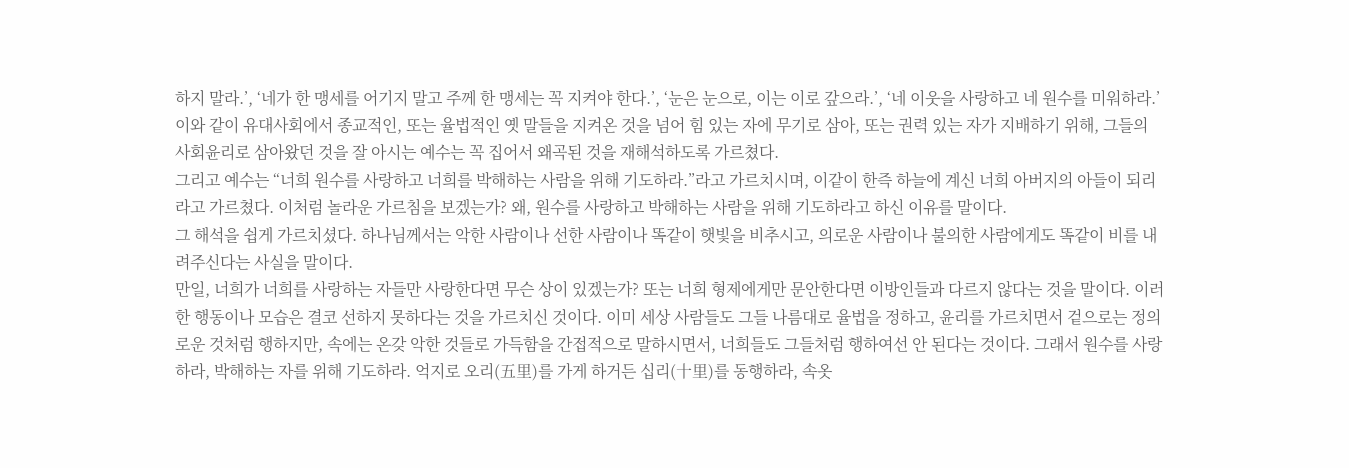하지 말라.’, ‘네가 한 맹세를 어기지 말고 주께 한 맹세는 꼭 지켜야 한다.’, ‘눈은 눈으로, 이는 이로 갚으라.’, ‘네 이웃을 사랑하고 네 원수를 미워하라.’ 이와 같이 유대사회에서 종교적인, 또는 율법적인 옛 말들을 지켜온 것을 넘어 힘 있는 자에 무기로 삼아, 또는 권력 있는 자가 지배하기 위해, 그들의 사회윤리로 삼아왔던 것을 잘 아시는 예수는 꼭 집어서 왜곡된 것을 재해석하도록 가르쳤다.
그리고 예수는 “너희 원수를 사랑하고 너희를 박해하는 사람을 위해 기도하라.”라고 가르치시며, 이같이 한즉 하늘에 계신 너희 아버지의 아들이 되리라고 가르쳤다. 이처럼 놀라운 가르침을 보겠는가? 왜, 원수를 사랑하고 박해하는 사람을 위해 기도하라고 하신 이유를 말이다.
그 해석을 쉽게 가르치셨다. 하나님께서는 악한 사람이나 선한 사람이나 똑같이 햇빛을 비추시고, 의로운 사람이나 불의한 사람에게도 똑같이 비를 내려주신다는 사실을 말이다.
만일, 너희가 너희를 사랑하는 자들만 사랑한다면 무슨 상이 있겠는가? 또는 너희 형제에게만 문안한다면 이방인들과 다르지 않다는 것을 말이다. 이러한 행동이나 모습은 결코 선하지 못하다는 것을 가르치신 것이다. 이미 세상 사람들도 그들 나름대로 율법을 정하고, 윤리를 가르치면서 겉으로는 정의로운 것처럼 행하지만, 속에는 온갖 악한 것들로 가득함을 간접적으로 말하시면서, 너희들도 그들처럼 행하여선 안 된다는 것이다. 그래서 원수를 사랑하라, 박해하는 자를 위해 기도하라. 억지로 오리(五里)를 가게 하거든 십리(十里)를 동행하라, 속옷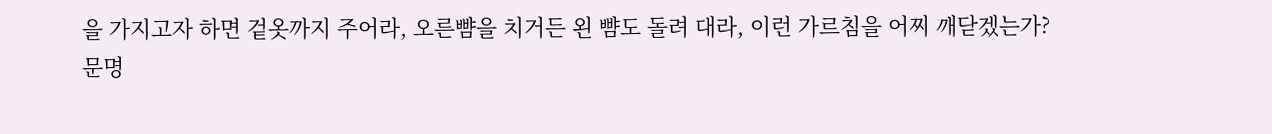을 가지고자 하면 겉옷까지 주어라, 오른뺨을 치거든 왼 뺨도 돌려 대라, 이런 가르침을 어찌 깨닫겠는가?
문명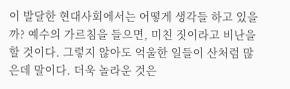이 발달한 현대사회에서는 어떻게 생각들 하고 있을까? 예수의 가르침을 들으면, 미친 짓이라고 비난을 할 것이다. 그렇지 않아도 억울한 일들이 산처럼 많은데 말이다. 더욱 놀라운 것은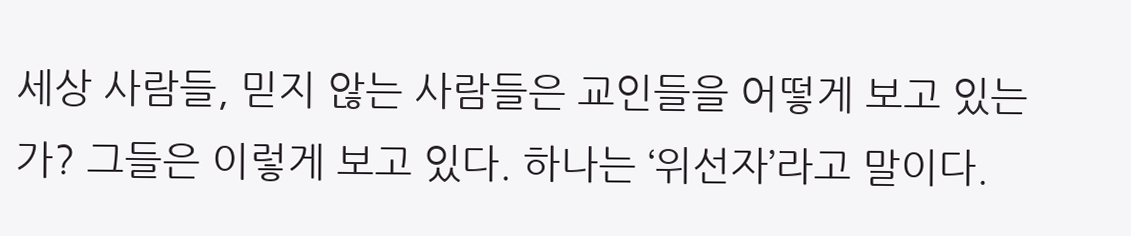세상 사람들, 믿지 않는 사람들은 교인들을 어떻게 보고 있는가? 그들은 이렇게 보고 있다. 하나는 ‘위선자’라고 말이다.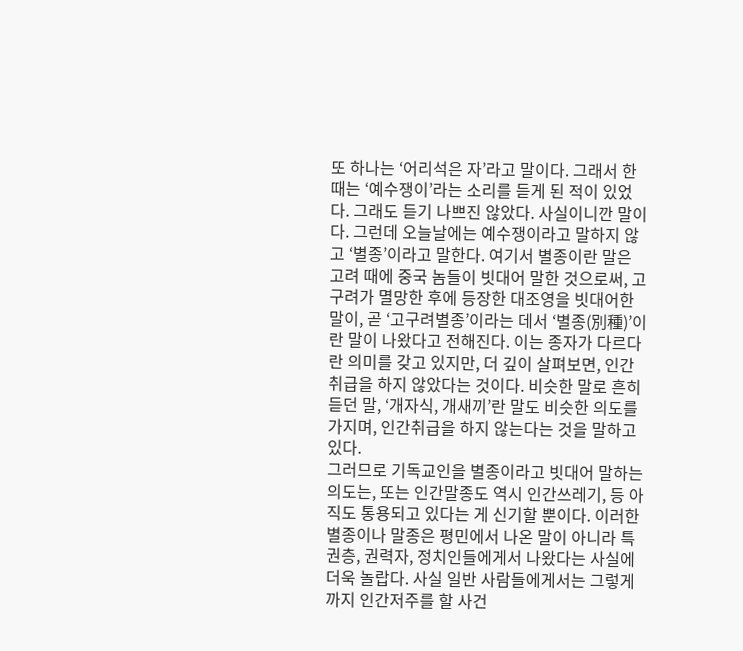또 하나는 ‘어리석은 자’라고 말이다. 그래서 한때는 ‘예수쟁이’라는 소리를 듣게 된 적이 있었다. 그래도 듣기 나쁘진 않았다. 사실이니깐 말이다. 그런데 오늘날에는 예수쟁이라고 말하지 않고 ‘별종’이라고 말한다. 여기서 별종이란 말은 고려 때에 중국 놈들이 빗대어 말한 것으로써, 고구려가 멸망한 후에 등장한 대조영을 빗대어한 말이, 곧 ‘고구려별종’이라는 데서 ‘별종(別種)’이란 말이 나왔다고 전해진다. 이는 종자가 다르다 란 의미를 갖고 있지만, 더 깊이 살펴보면, 인간취급을 하지 않았다는 것이다. 비슷한 말로 흔히 듣던 말, ‘개자식, 개새끼’란 말도 비슷한 의도를 가지며, 인간취급을 하지 않는다는 것을 말하고 있다.
그러므로 기독교인을 별종이라고 빗대어 말하는 의도는, 또는 인간말종도 역시 인간쓰레기, 등 아직도 통용되고 있다는 게 신기할 뿐이다. 이러한 별종이나 말종은 평민에서 나온 말이 아니라 특권층, 권력자, 정치인들에게서 나왔다는 사실에 더욱 놀랍다. 사실 일반 사람들에게서는 그렇게까지 인간저주를 할 사건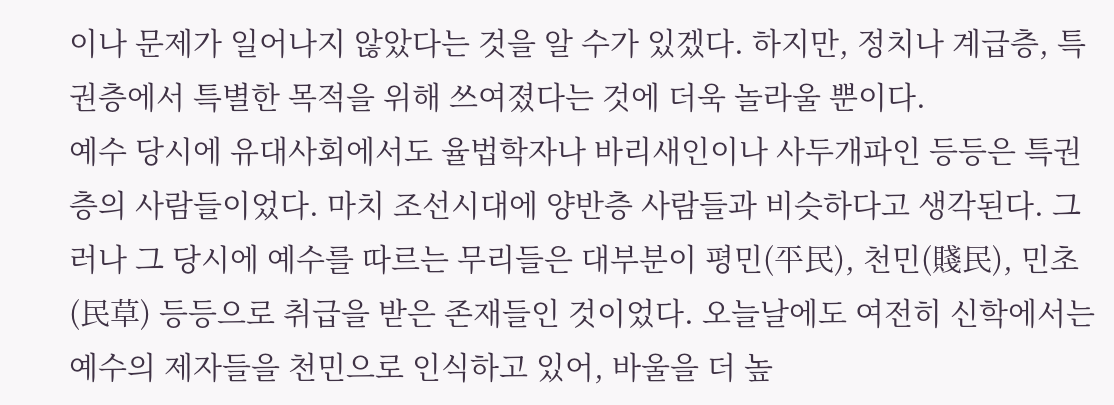이나 문제가 일어나지 않았다는 것을 알 수가 있겠다. 하지만, 정치나 계급층, 특권층에서 특별한 목적을 위해 쓰여졌다는 것에 더욱 놀라울 뿐이다.
예수 당시에 유대사회에서도 율법학자나 바리새인이나 사두개파인 등등은 특권층의 사람들이었다. 마치 조선시대에 양반층 사람들과 비슷하다고 생각된다. 그러나 그 당시에 예수를 따르는 무리들은 대부분이 평민(平民), 천민(賤民), 민초(民草) 등등으로 취급을 받은 존재들인 것이었다. 오늘날에도 여전히 신학에서는 예수의 제자들을 천민으로 인식하고 있어, 바울을 더 높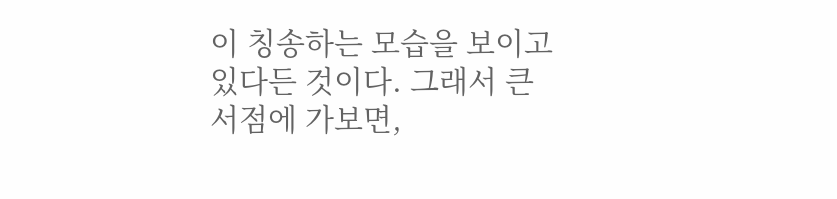이 칭송하는 모습을 보이고 있다든 것이다. 그래서 큰 서점에 가보면,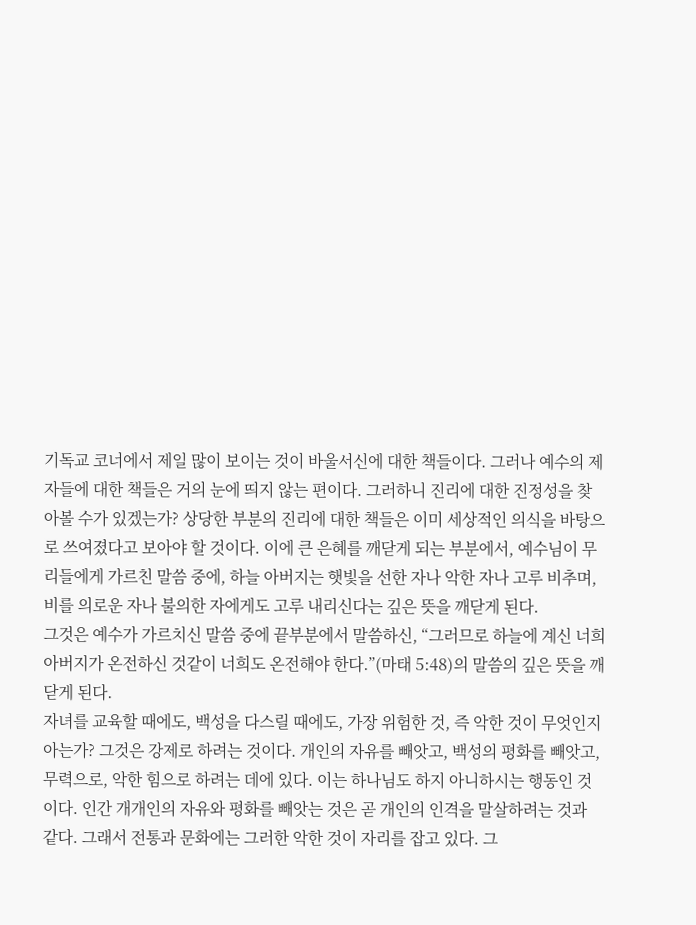기독교 코너에서 제일 많이 보이는 것이 바울서신에 대한 책들이다. 그러나 예수의 제자들에 대한 책들은 거의 눈에 띄지 않는 편이다. 그러하니 진리에 대한 진정성을 찾아볼 수가 있겠는가? 상당한 부분의 진리에 대한 책들은 이미 세상적인 의식을 바탕으로 쓰여졌다고 보아야 할 것이다. 이에 큰 은혜를 깨닫게 되는 부분에서, 예수님이 무리들에게 가르친 말씀 중에, 하늘 아버지는 햇빛을 선한 자나 악한 자나 고루 비추며, 비를 의로운 자나 불의한 자에게도 고루 내리신다는 깊은 뜻을 깨닫게 된다.
그것은 예수가 가르치신 말씀 중에 끝부분에서 말씀하신, “그러므로 하늘에 계신 너희 아버지가 온전하신 것같이 너희도 온전해야 한다.”(마태 5:48)의 말씀의 깊은 뜻을 깨닫게 된다.
자녀를 교육할 때에도, 백성을 다스릴 때에도, 가장 위험한 것, 즉 악한 것이 무엇인지 아는가? 그것은 강제로 하려는 것이다. 개인의 자유를 빼앗고, 백성의 평화를 빼앗고, 무력으로, 악한 힘으로 하려는 데에 있다. 이는 하나님도 하지 아니하시는 행동인 것이다. 인간 개개인의 자유와 평화를 빼앗는 것은 곧 개인의 인격을 말살하려는 것과 같다. 그래서 전통과 문화에는 그러한 악한 것이 자리를 잡고 있다. 그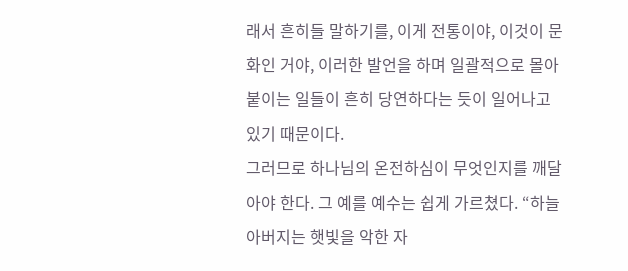래서 흔히들 말하기를, 이게 전통이야, 이것이 문화인 거야, 이러한 발언을 하며 일괄적으로 몰아붙이는 일들이 흔히 당연하다는 듯이 일어나고 있기 때문이다.
그러므로 하나님의 온전하심이 무엇인지를 깨달아야 한다. 그 예를 예수는 쉽게 가르쳤다. “하늘 아버지는 햇빛을 악한 자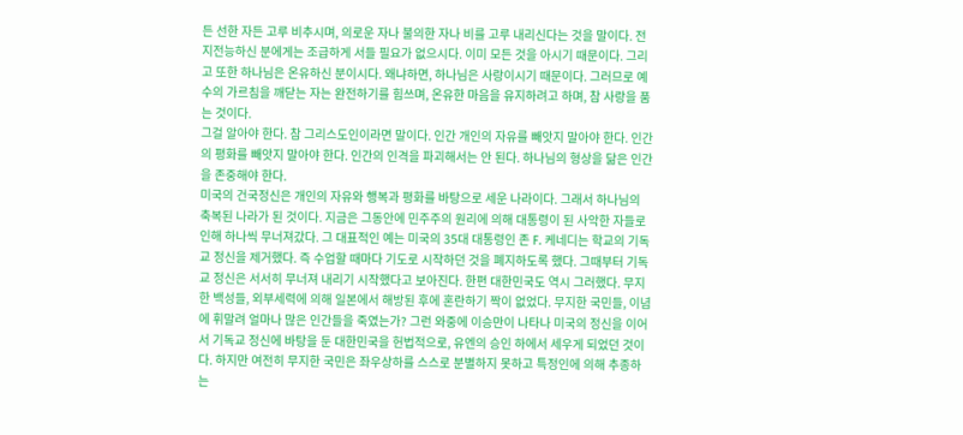든 선한 자든 고루 비추시며, 의로운 자나 불의한 자나 비를 고루 내리신다는 것을 말이다. 전지전능하신 분에게는 조급하게 서들 필요가 없으시다. 이미 모든 것을 아시기 때문이다. 그리고 또한 하나님은 온유하신 분이시다. 왜냐하면, 하나님은 사랑이시기 때문이다. 그러므로 예수의 가르침을 깨닫는 자는 완전하기를 힘쓰며, 온유한 마음을 유지하려고 하며, 참 사랑을 품는 것이다.
그걸 알아야 한다. 참 그리스도인이라면 말이다. 인간 개인의 자유를 빼앗지 말아야 한다. 인간의 평화를 빼앗지 말아야 한다. 인간의 인격을 파괴해서는 안 된다. 하나님의 형상을 닮은 인간을 존중해야 한다.
미국의 건국정신은 개인의 자유와 행복과 평화를 바탕으로 세운 나라이다. 그래서 하나님의 축복된 나라가 된 것이다. 지금은 그동안에 민주주의 원리에 의해 대통령이 된 사악한 자들로 인해 하나씩 무너져갔다. 그 대표적인 예는 미국의 35대 대통령인 존 F. 케네디는 학교의 기독교 정신을 제거했다. 즉 수업할 때마다 기도로 시작하던 것을 폐지하도록 했다. 그때부터 기독교 정신은 서서히 무너져 내리기 시작했다고 보아진다. 한편 대한민국도 역시 그러했다. 무지한 백성들, 외부세력에 의해 일본에서 해방된 후에 혼란하기 짝이 없었다. 무지한 국민들, 이념에 휘말려 얼마나 많은 인간들을 죽였는가? 그런 와중에 이승만이 나타나 미국의 정신을 이어서 기독교 정신에 바탕을 둔 대한민국을 헌법적으로, 유엔의 승인 하에서 세우게 되었던 것이다. 하지만 여전히 무지한 국민은 좌우상하를 스스로 분별하지 못하고 특정인에 의해 추종하는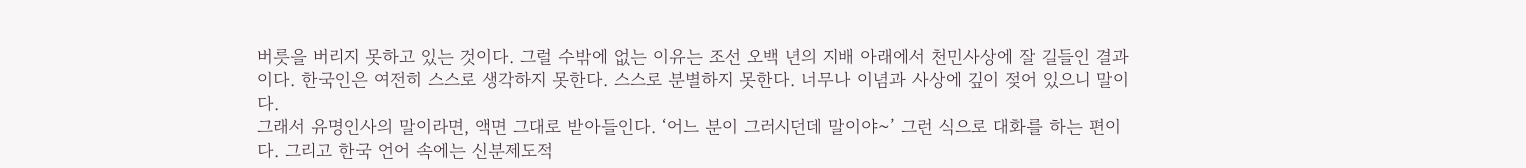버릇을 버리지 못하고 있는 것이다. 그럴 수밖에 없는 이유는 조선 오백 년의 지배 아래에서 천민사상에 잘 길들인 결과이다. 한국인은 여전히 스스로 생각하지 못한다. 스스로 분별하지 못한다. 너무나 이념과 사상에 깊이 젖어 있으니 말이다.
그래서 유명인사의 말이라면, 액면 그대로 받아들인다. ‘어느 분이 그러시던데 말이야~’ 그런 식으로 대화를 하는 편이다. 그리고 한국 언어 속에는 신분제도적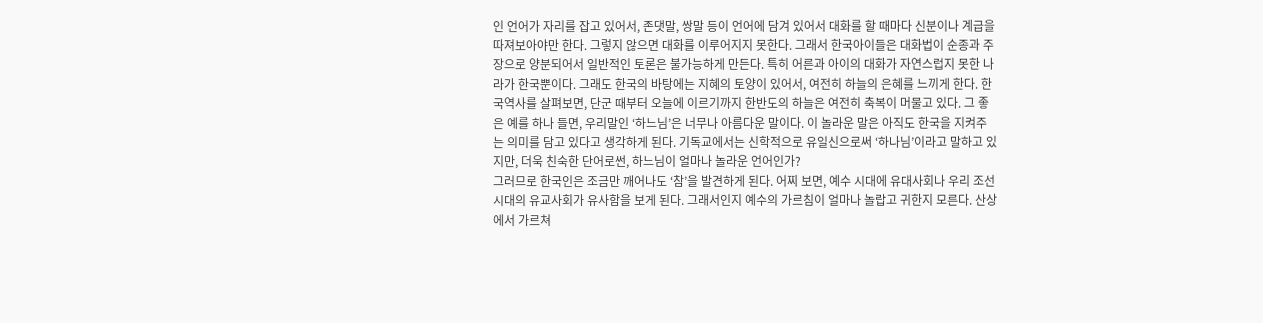인 언어가 자리를 잡고 있어서, 존댓말, 쌍말 등이 언어에 담겨 있어서 대화를 할 때마다 신분이나 계급을 따져보아야만 한다. 그렇지 않으면 대화를 이루어지지 못한다. 그래서 한국아이들은 대화법이 순종과 주장으로 양분되어서 일반적인 토론은 불가능하게 만든다. 특히 어른과 아이의 대화가 자연스럽지 못한 나라가 한국뿐이다. 그래도 한국의 바탕에는 지혜의 토양이 있어서, 여전히 하늘의 은혜를 느끼게 한다. 한국역사를 살펴보면, 단군 때부터 오늘에 이르기까지 한반도의 하늘은 여전히 축복이 머물고 있다. 그 좋은 예를 하나 들면, 우리말인 ‘하느님’은 너무나 아름다운 말이다. 이 놀라운 말은 아직도 한국을 지켜주는 의미를 담고 있다고 생각하게 된다. 기독교에서는 신학적으로 유일신으로써 ‘하나님’이라고 말하고 있지만, 더욱 친숙한 단어로썬, 하느님이 얼마나 놀라운 언어인가?
그러므로 한국인은 조금만 깨어나도 ‘참’을 발견하게 된다. 어찌 보면, 예수 시대에 유대사회나 우리 조선시대의 유교사회가 유사함을 보게 된다. 그래서인지 예수의 가르침이 얼마나 놀랍고 귀한지 모른다. 산상에서 가르쳐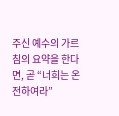주신 예수의 가르침의 요약을 한다면, 곧 “너희는 온전하여라”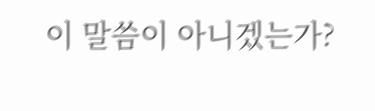이 말씀이 아니겠는가?